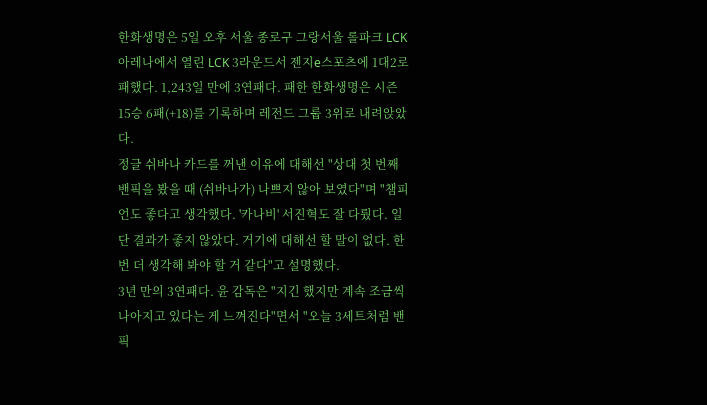한화생명은 5일 오후 서울 종로구 그랑서울 롤파크 LCK 아레나에서 열린 LCK 3라운드서 젠지e스포츠에 1대2로 패했다. 1,243일 만에 3연패다. 패한 한화생명은 시즌 15승 6패(+18)를 기록하며 레전드 그룹 3위로 내려앉았다.
정글 쉬바나 카드를 꺼낸 이유에 대해선 "상대 첫 번째 밴픽을 봤을 때 (쉬바나가) 나쁘지 않아 보였다"며 "챔피언도 좋다고 생각했다. '카나비' 서진혁도 잘 다뤘다. 일단 결과가 좋지 않았다. 거기에 대해선 할 말이 없다. 한 번 더 생각해 봐야 할 거 같다"고 설명했다.
3년 만의 3연패다. 윤 감독은 "지긴 했지만 계속 조금씩 나아지고 있다는 게 느껴진다"면서 "오늘 3세트처럼 밴픽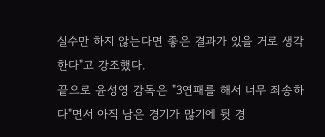실수만 하지 않는다면 좋은 결과가 있을 거로 생각한다"고 강조했다.
끝으로 윤성영 감독은 "3연패를 해서 너무 죄송하다"면서 아직 남은 경기가 많기에 뒷 경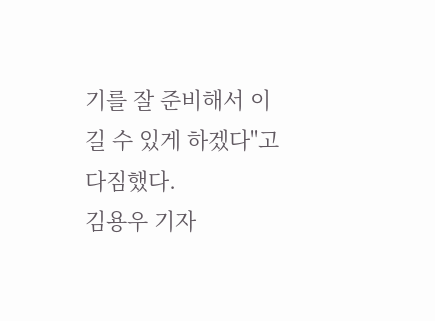기를 잘 준비해서 이길 수 있게 하겠다"고 다짐했다.
김용우 기자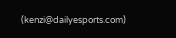(kenzi@dailyesports.com)